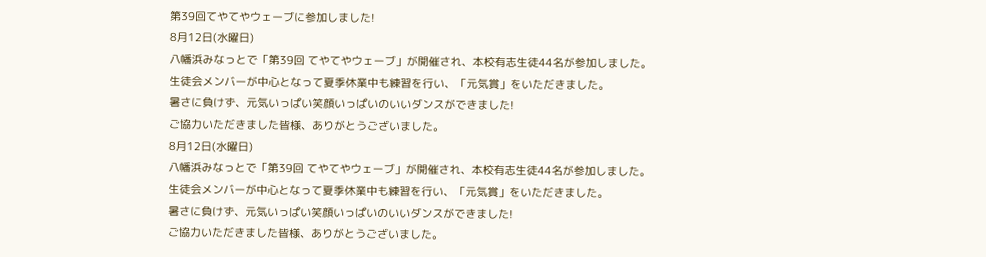第39回てやてやウェーブに参加しました!
8月12日(水曜日)
八幡浜みなっとで「第39回 てやてやウェーブ」が開催され、本校有志生徒44名が参加しました。
生徒会メンバーが中心となって夏季休業中も練習を行い、「元気賞」をいただきました。
暑さに負けず、元気いっぱい笑顔いっぱいのいいダンスができました!
ご協力いただきました皆様、ありがとうございました。
8月12日(水曜日)
八幡浜みなっとで「第39回 てやてやウェーブ」が開催され、本校有志生徒44名が参加しました。
生徒会メンバーが中心となって夏季休業中も練習を行い、「元気賞」をいただきました。
暑さに負けず、元気いっぱい笑顔いっぱいのいいダンスができました!
ご協力いただきました皆様、ありがとうございました。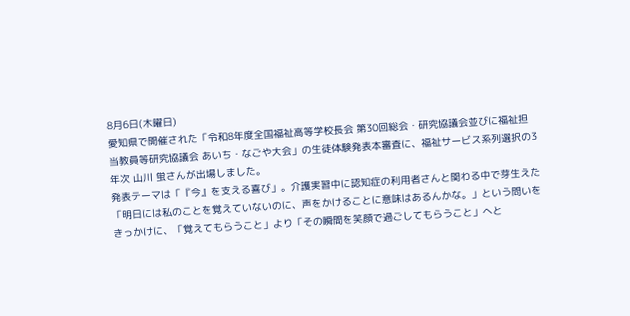8月6日(木曜日)
愛知県で開催された「令和8年度全国福祉高等学校長会 第30回総会・研究協議会並びに福祉担当教員等研究協議会 あいち・なごや大会」の生徒体験発表本審査に、福祉サービス系列選択の3年次 山川 蛍さんが出場しました。
発表テーマは「『今』を支える喜び」。介護実習中に認知症の利用者さんと関わる中で芽生えた「明日には私のことを覚えていないのに、声をかけることに意味はあるんかな。」という問いをきっかけに、「覚えてもらうこと」より「その瞬間を笑顔で過ごしてもらうこと」へと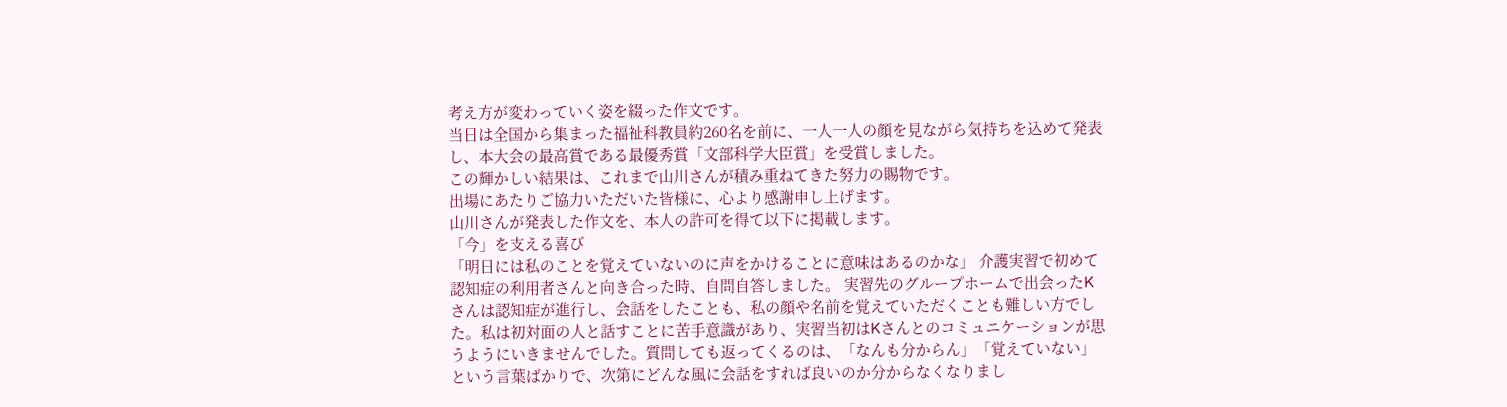考え方が変わっていく姿を綴った作文です。
当日は全国から集まった福祉科教員約260名を前に、一人一人の顔を見ながら気持ちを込めて発表し、本大会の最高賞である最優秀賞「文部科学大臣賞」を受賞しました。
この輝かしい結果は、これまで山川さんが積み重ねてきた努力の賜物です。
出場にあたりご協力いただいた皆様に、心より感謝申し上げます。
山川さんが発表した作文を、本人の許可を得て以下に掲載します。
「今」を支える喜び
「明日には私のことを覚えていないのに声をかけることに意味はあるのかな」 介護実習で初めて認知症の利用者さんと向き合った時、自問自答しました。 実習先のグループホームで出会ったKさんは認知症が進行し、会話をしたことも、私の顔や名前を覚えていただくことも難しい方でした。私は初対面の人と話すことに苦手意識があり、実習当初はKさんとのコミュニケーションが思うようにいきませんでした。質問しても返ってくるのは、「なんも分からん」「覚えていない」という言葉ばかりで、次第にどんな風に会話をすれば良いのか分からなくなりまし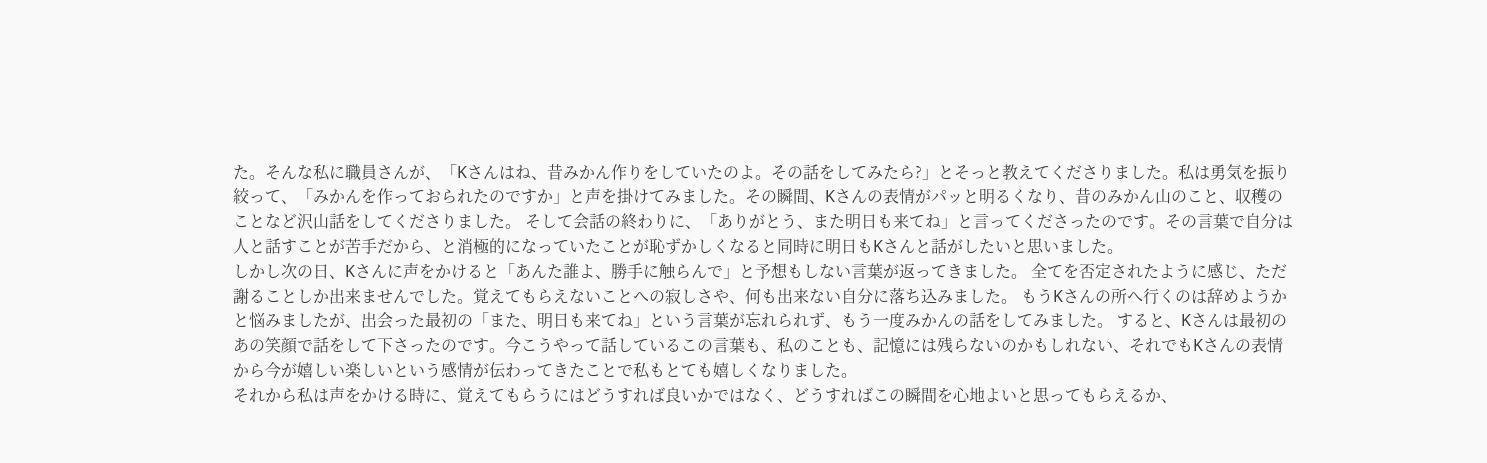た。そんな私に職員さんが、「Kさんはね、昔みかん作りをしていたのよ。その話をしてみたら?」とそっと教えてくださりました。私は勇気を振り絞って、「みかんを作っておられたのですか」と声を掛けてみました。その瞬間、Kさんの表情がパッと明るくなり、昔のみかん山のこと、収穫のことなど沢山話をしてくださりました。 そして会話の終わりに、「ありがとう、また明日も来てね」と言ってくださったのです。その言葉で自分は人と話すことが苦手だから、と消極的になっていたことが恥ずかしくなると同時に明日もKさんと話がしたいと思いました。
しかし次の日、Kさんに声をかけると「あんた誰よ、勝手に触らんで」と予想もしない言葉が返ってきました。 全てを否定されたように感じ、ただ謝ることしか出来ませんでした。覚えてもらえないことへの寂しさや、何も出来ない自分に落ち込みました。 もうKさんの所へ行くのは辞めようかと悩みましたが、出会った最初の「また、明日も来てね」という言葉が忘れられず、もう一度みかんの話をしてみました。 すると、Kさんは最初のあの笑顔で話をして下さったのです。今こうやって話しているこの言葉も、私のことも、記憶には残らないのかもしれない、それでもKさんの表情から今が嬉しい楽しいという感情が伝わってきたことで私もとても嬉しくなりました。
それから私は声をかける時に、覚えてもらうにはどうすれば良いかではなく、どうすればこの瞬間を心地よいと思ってもらえるか、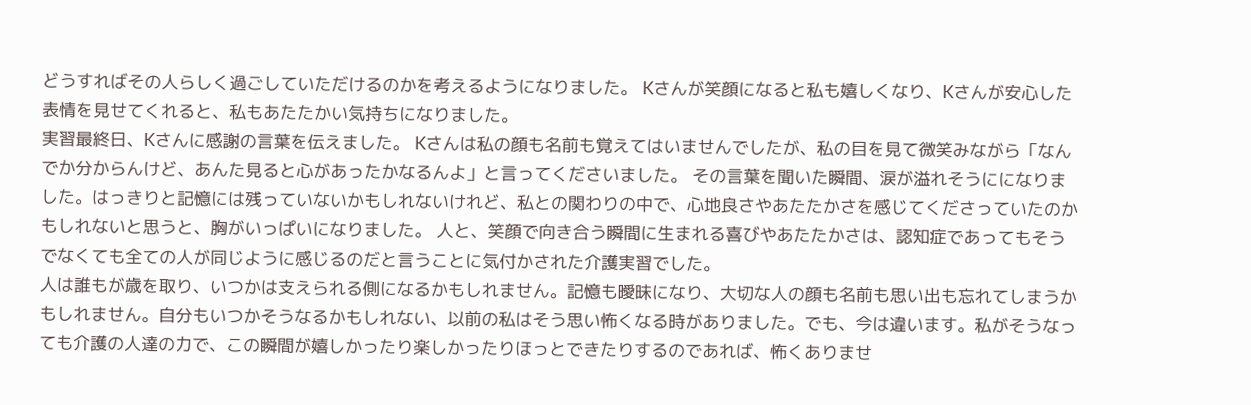どうすればその人らしく過ごしていただけるのかを考えるようになりました。 Kさんが笑顔になると私も嬉しくなり、Kさんが安心した表情を見せてくれると、私もあたたかい気持ちになりました。
実習最終日、Kさんに感謝の言葉を伝えました。 Kさんは私の顔も名前も覚えてはいませんでしたが、私の目を見て微笑みながら「なんでか分からんけど、あんた見ると心があったかなるんよ」と言ってくださいました。 その言葉を聞いた瞬間、涙が溢れそうにになりました。はっきりと記憶には残っていないかもしれないけれど、私との関わりの中で、心地良さやあたたかさを感じてくださっていたのかもしれないと思うと、胸がいっぱいになりました。 人と、笑顔で向き合う瞬間に生まれる喜びやあたたかさは、認知症であってもそうでなくても全ての人が同じように感じるのだと言うことに気付かされた介護実習でした。
人は誰もが歳を取り、いつかは支えられる側になるかもしれません。記憶も曖昧になり、大切な人の顔も名前も思い出も忘れてしまうかもしれません。自分もいつかそうなるかもしれない、以前の私はそう思い怖くなる時がありました。でも、今は違います。私がそうなっても介護の人達の力で、この瞬間が嬉しかったり楽しかったりほっとできたりするのであれば、怖くありませ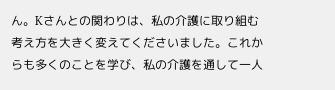ん。Kさんとの関わりは、私の介護に取り組む考え方を大きく変えてくださいました。これからも多くのことを学び、私の介護を通して一人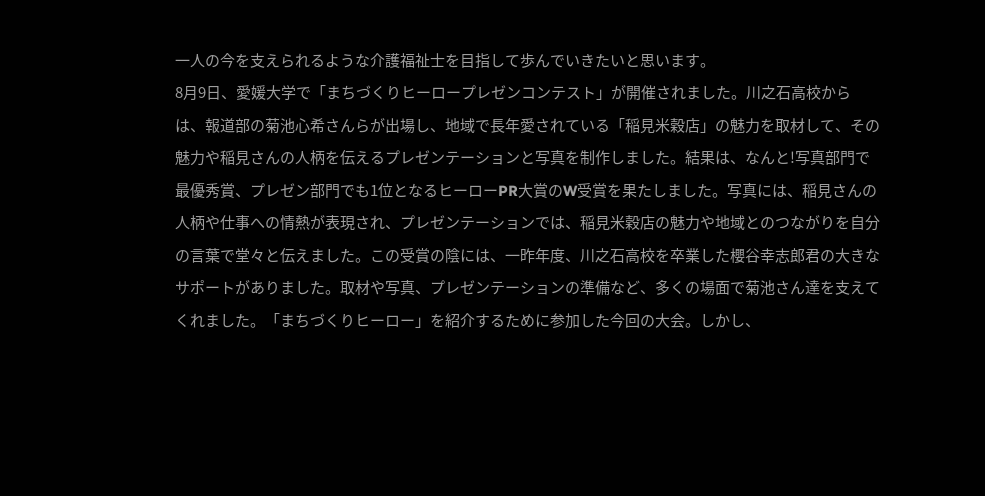一人の今を支えられるような介護福祉士を目指して歩んでいきたいと思います。
8月9日、愛媛大学で「まちづくりヒーロープレゼンコンテスト」が開催されました。川之石高校からは、報道部の菊池心希さんらが出場し、地域で長年愛されている「稲見米穀店」の魅力を取材して、その魅力や稲見さんの人柄を伝えるプレゼンテーションと写真を制作しました。結果は、なんと!写真部門で最優秀賞、プレゼン部門でも1位となるヒーローPR大賞のW受賞を果たしました。写真には、稲見さんの人柄や仕事への情熱が表現され、プレゼンテーションでは、稲見米穀店の魅力や地域とのつながりを自分の言葉で堂々と伝えました。この受賞の陰には、一昨年度、川之石高校を卒業した櫻谷幸志郎君の大きなサポートがありました。取材や写真、プレゼンテーションの準備など、多くの場面で菊池さん達を支えてくれました。「まちづくりヒーロー」を紹介するために参加した今回の大会。しかし、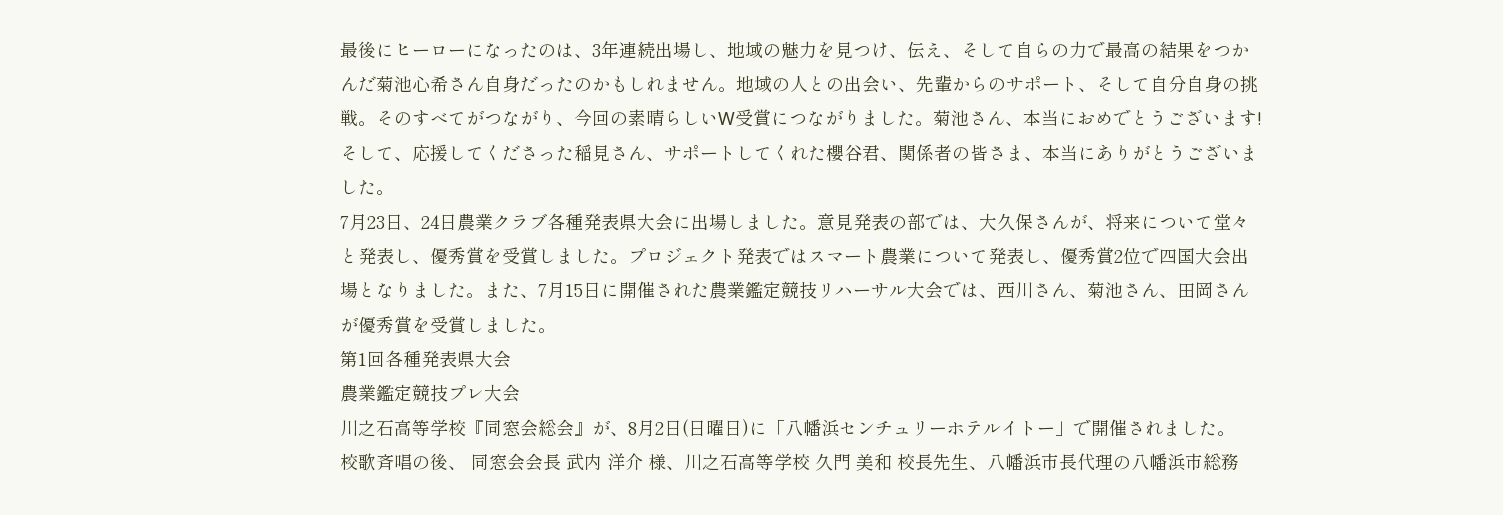最後にヒーローになったのは、3年連続出場し、地域の魅力を見つけ、伝え、そして自らの力で最高の結果をつかんだ菊池心希さん自身だったのかもしれません。地域の人との出会い、先輩からのサポート、そして自分自身の挑戦。そのすべてがつながり、今回の素晴らしいW受賞につながりました。菊池さん、本当におめでとうございます!そして、応援してくださった稲見さん、サポートしてくれた櫻谷君、関係者の皆さま、本当にありがとうございました。
7月23日、24日農業クラブ各種発表県大会に出場しました。意見発表の部では、大久保さんが、将来について堂々と発表し、優秀賞を受賞しました。プロジェクト発表ではスマート農業について発表し、優秀賞2位で四国大会出場となりました。また、7月15日に開催された農業鑑定競技リハーサル大会では、西川さん、菊池さん、田岡さんが優秀賞を受賞しました。
第1回各種発表県大会
農業鑑定競技プレ大会
川之石高等学校『同窓会総会』が、8月2日(日曜日)に「八幡浜センチュリーホテルイトー」で開催されました。
校歌斉唱の後、 同窓会会長 武内 洋介 様、川之石高等学校 久門 美和 校長先生、八幡浜市長代理の八幡浜市総務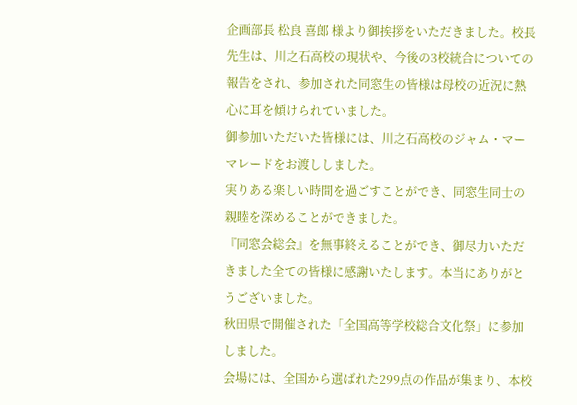企画部長 松良 喜郎 様より御挨拶をいただきました。校長先生は、川之石高校の現状や、今後の3校統合についての報告をされ、参加された同窓生の皆様は母校の近況に熱心に耳を傾けられていました。
御参加いただいた皆様には、川之石高校のジャム・マーマレードをお渡ししました。
実りある楽しい時間を過ごすことができ、同窓生同士の親睦を深めることができました。
『同窓会総会』を無事終えることができ、御尽力いただきました全ての皆様に感謝いたします。本当にありがとうございました。
秋田県で開催された「全国高等学校総合文化祭」に参加しました。
会場には、全国から選ばれた299点の作品が集まり、本校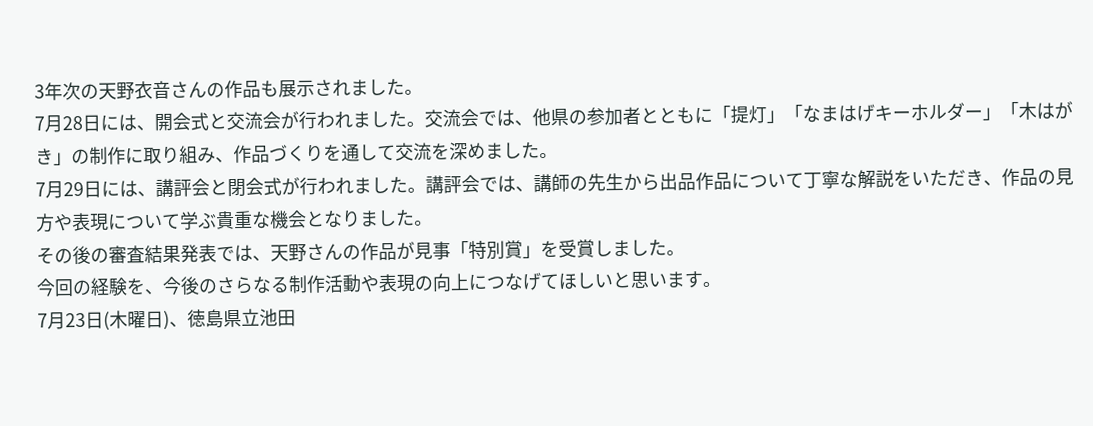3年次の天野衣音さんの作品も展示されました。
7月28日には、開会式と交流会が行われました。交流会では、他県の参加者とともに「提灯」「なまはげキーホルダー」「木はがき」の制作に取り組み、作品づくりを通して交流を深めました。
7月29日には、講評会と閉会式が行われました。講評会では、講師の先生から出品作品について丁寧な解説をいただき、作品の見方や表現について学ぶ貴重な機会となりました。
その後の審査結果発表では、天野さんの作品が見事「特別賞」を受賞しました。
今回の経験を、今後のさらなる制作活動や表現の向上につなげてほしいと思います。
7月23日(木曜日)、徳島県立池田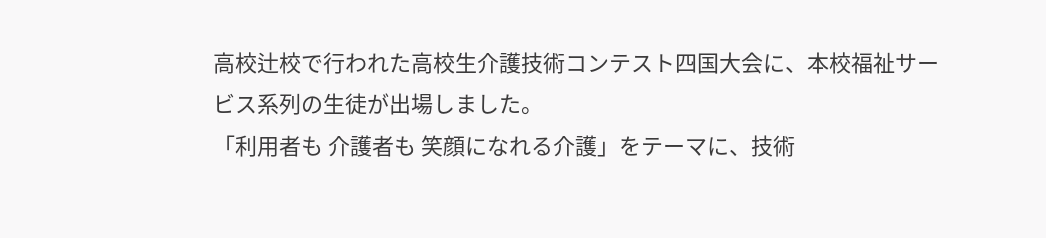高校辻校で行われた高校生介護技術コンテスト四国大会に、本校福祉サービス系列の生徒が出場しました。
「利用者も 介護者も 笑顔になれる介護」をテーマに、技術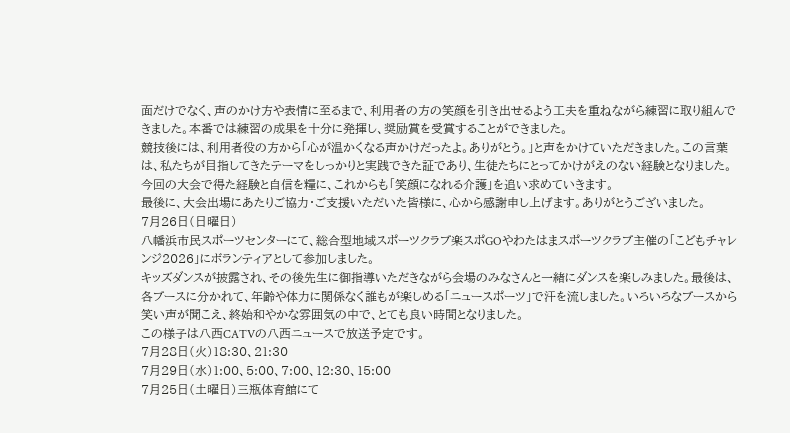面だけでなく、声のかけ方や表情に至るまで、利用者の方の笑顔を引き出せるよう工夫を重ねながら練習に取り組んできました。本番では練習の成果を十分に発揮し、奨励賞を受賞することができました。
競技後には、利用者役の方から「心が温かくなる声かけだったよ。ありがとう。」と声をかけていただきました。この言葉は、私たちが目指してきたテーマをしっかりと実践できた証であり、生徒たちにとってかけがえのない経験となりました。今回の大会で得た経験と自信を糧に、これからも「笑顔になれる介護」を追い求めていきます。
最後に、大会出場にあたりご協力・ご支援いただいた皆様に、心から感謝申し上げます。ありがとうございました。
7月26日(日曜日)
八幡浜市民スポーツセンターにて、総合型地域スポーツクラブ楽スポGOやわたはまスポーツクラブ主催の「こどもチャレンジ2026」にボランティアとして参加しました。
キッズダンスが披露され、その後先生に御指導いただきながら会場のみなさんと一緒にダンスを楽しみました。最後は、各ブースに分かれて、年齢や体力に関係なく誰もが楽しめる「ニュースポーツ」で汗を流しました。いろいろなブースから笑い声が聞こえ、終始和やかな雰囲気の中で、とても良い時間となりました。
この様子は八西CATVの八西ニュースで放送予定です。
7月28日(火)18:30、21:30
7月29日(水)1:00、5:00、7:00、12:30、15:00
7月25日(土曜日)三瓶体育館にて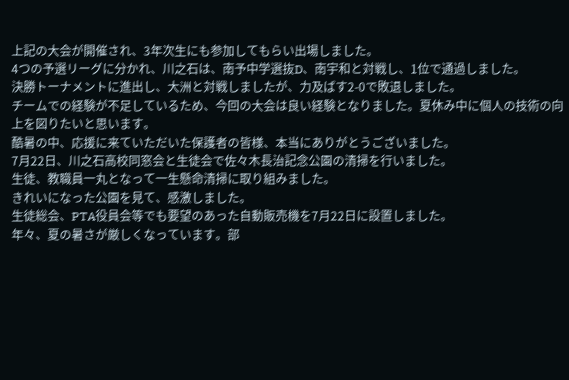上記の大会が開催され、3年次生にも参加してもらい出場しました。
4つの予選リーグに分かれ、川之石は、南予中学選抜D、南宇和と対戦し、1位で通過しました。
決勝トーナメントに進出し、大洲と対戦しましたが、力及ばす2-0で敗退しました。
チームでの経験が不足しているため、今回の大会は良い経験となりました。夏休み中に個人の技術の向上を図りたいと思います。
酷暑の中、応援に来ていただいた保護者の皆様、本当にありがとうございました。
7月22日、川之石高校同窓会と生徒会で佐々木長治記念公園の清掃を行いました。
生徒、教職員一丸となって一生懸命清掃に取り組みました。
きれいになった公園を見て、感激しました。
生徒総会、PTA役員会等でも要望のあった自動販売機を7月22日に設置しました。
年々、夏の暑さが厳しくなっています。部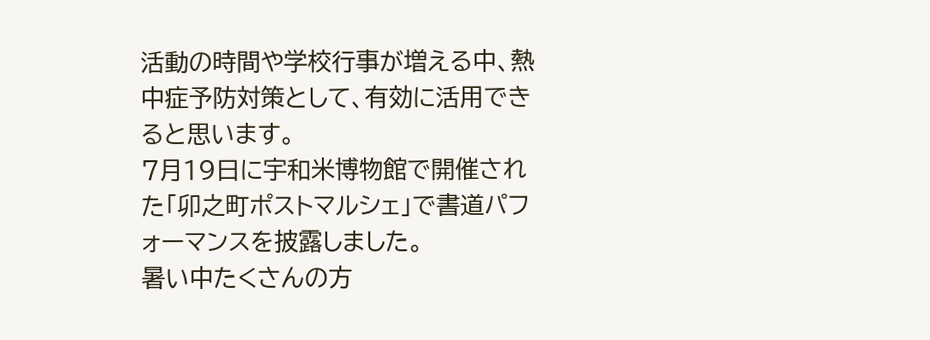活動の時間や学校行事が増える中、熱中症予防対策として、有効に活用できると思います。
7月19日に宇和米博物館で開催された「卯之町ポストマルシェ」で書道パフォーマンスを披露しました。
暑い中たくさんの方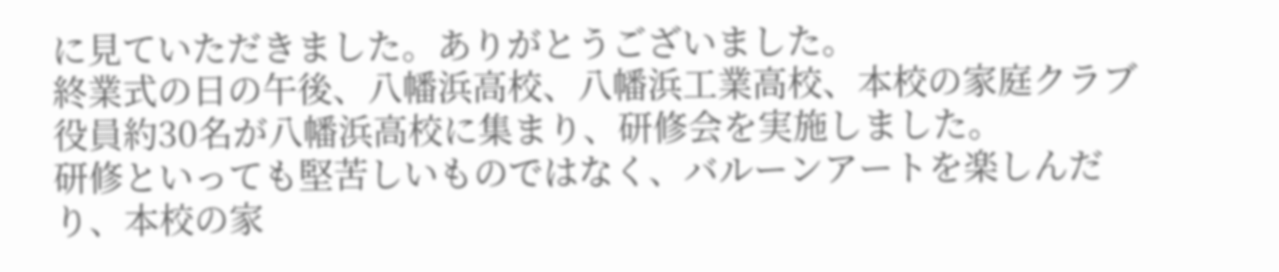に見ていただきました。ありがとうございました。
終業式の日の午後、八幡浜高校、八幡浜工業高校、本校の家庭クラブ役員約30名が八幡浜高校に集まり、研修会を実施しました。
研修といっても堅苦しいものではなく、バルーンアートを楽しんだり、本校の家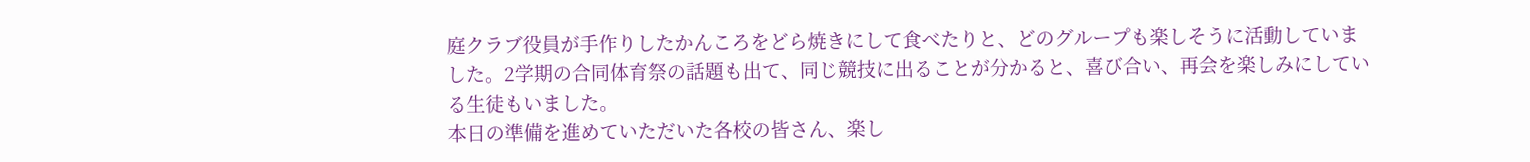庭クラブ役員が手作りしたかんころをどら焼きにして食べたりと、どのグループも楽しそうに活動していました。2学期の合同体育祭の話題も出て、同じ競技に出ることが分かると、喜び合い、再会を楽しみにしている生徒もいました。
本日の準備を進めていただいた各校の皆さん、楽し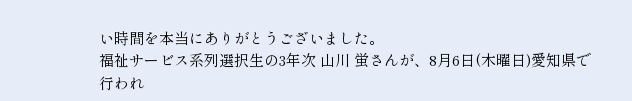い時間を本当にありがとうございました。
福祉サービス系列選択生の3年次 山川 蛍さんが、8月6日(木曜日)愛知県で行われ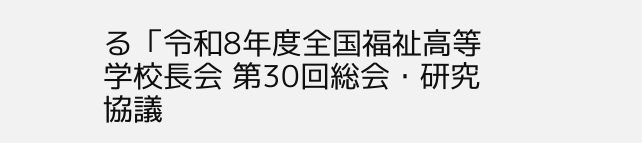る「令和8年度全国福祉高等学校長会 第30回総会・研究協議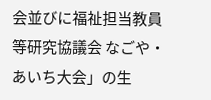会並びに福祉担当教員等研究協議会 なごや・あいち大会」の生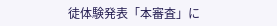徒体験発表「本審査」に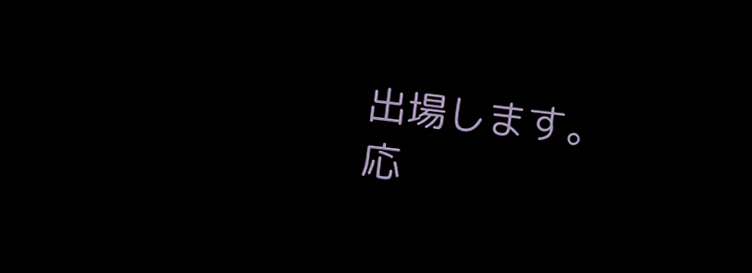出場します。
応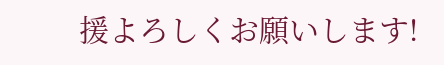援よろしくお願いします!